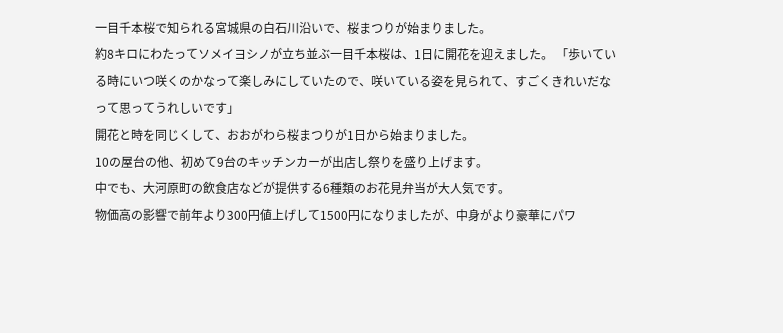一目千本桜で知られる宮城県の白石川沿いで、桜まつりが始まりました。
約8キロにわたってソメイヨシノが立ち並ぶ一目千本桜は、1日に開花を迎えました。 「歩いている時にいつ咲くのかなって楽しみにしていたので、咲いている姿を見られて、すごくきれいだなって思ってうれしいです」
開花と時を同じくして、おおがわら桜まつりが1日から始まりました。
10の屋台の他、初めて9台のキッチンカーが出店し祭りを盛り上げます。
中でも、大河原町の飲食店などが提供する6種類のお花見弁当が大人気です。
物価高の影響で前年より300円値上げして1500円になりましたが、中身がより豪華にパワ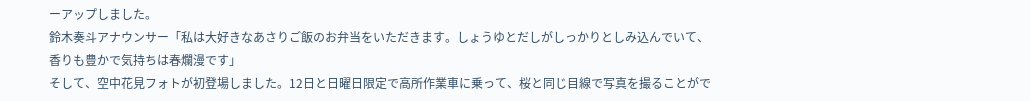ーアップしました。
鈴木奏斗アナウンサー「私は大好きなあさりご飯のお弁当をいただきます。しょうゆとだしがしっかりとしみ込んでいて、香りも豊かで気持ちは春爛漫です」
そして、空中花見フォトが初登場しました。12日と日曜日限定で高所作業車に乗って、桜と同じ目線で写真を撮ることがで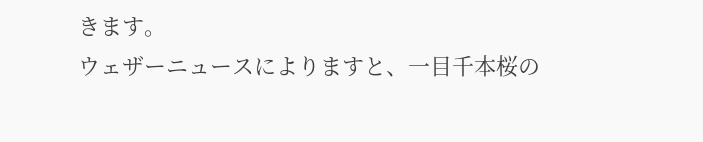きます。
ウェザーニュースによりますと、一目千本桜の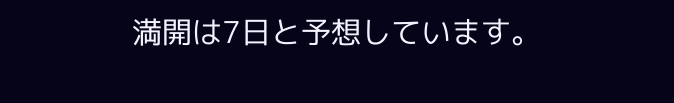満開は7日と予想しています。